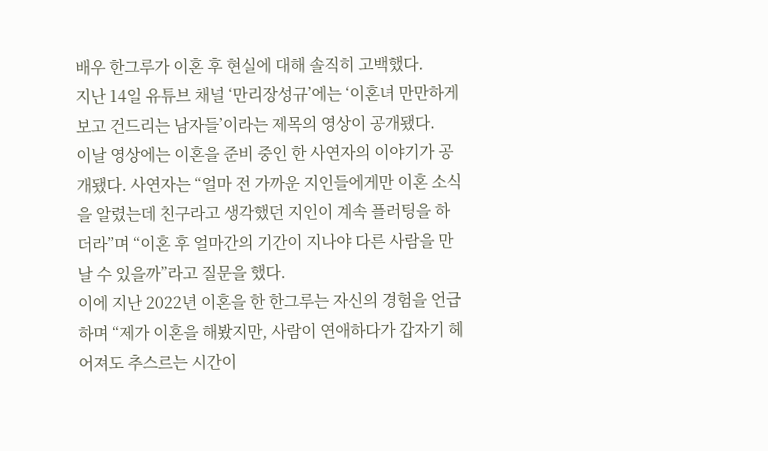배우 한그루가 이혼 후 현실에 대해 솔직히 고백했다.
지난 14일 유튜브 채널 ‘만리장성규’에는 ‘이혼녀 만만하게 보고 건드리는 남자들’이라는 제목의 영상이 공개됐다.
이날 영상에는 이혼을 준비 중인 한 사연자의 이야기가 공개됐다. 사연자는 “얼마 전 가까운 지인들에게만 이혼 소식을 알렸는데 친구라고 생각했던 지인이 계속 플러팅을 하더라”며 “이혼 후 얼마간의 기간이 지나야 다른 사람을 만날 수 있을까”라고 질문을 했다.
이에 지난 2022년 이혼을 한 한그루는 자신의 경험을 언급하며 “제가 이혼을 해봤지만, 사람이 연애하다가 갑자기 헤어져도 추스르는 시간이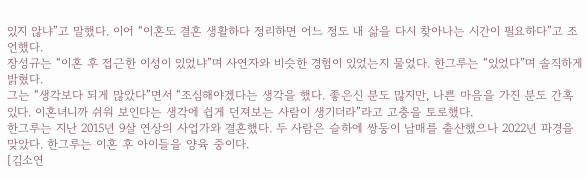있지 않냐”고 말했다. 이어 “이혼도 결혼 생활하다 정리하면 어느 정도 내 삶을 다시 찾아나는 시간이 필요하다”고 조언했다.
장성규는 “이혼 후 접근한 이성이 있었냐”며 사연자와 비슷한 경험이 있었는지 물었다. 한그루는 “있었다”며 솔직하게 밝혔다.
그는 “생각보다 되게 많았다”면서 “조심해야겠다는 생각을 했다. 좋은신 분도 많지만, 나쁜 마음을 가진 분도 간혹 있다. 이혼녀니까 쉬워 보인다는 생각에 쉽게 던져보는 사람이 생기더라”라고 고충을 토로했다.
한그루는 지난 2015년 9살 연상의 사업가와 결혼했다. 두 사람은 슬하에 쌍둥이 남매를 출산했으나 2022년 파경을 맞았다. 한그루는 이혼 후 아이들을 양육 중이다.
[김소연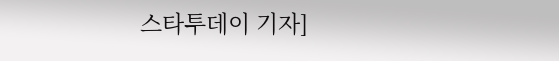스타투데이 기자]